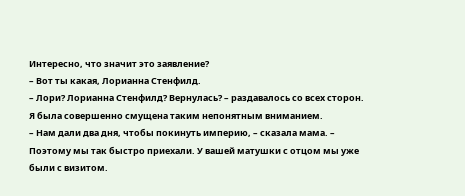Интересно, что значит это заявление?
– Вот ты какая, Лорианна Стенфилд.
– Лори? Лорианна Стенфилд? Вернулась? – раздавалось со всех сторон.
Я была совершенно смущена таким непонятным вниманием.
– Нам дали два дня, чтобы покинуть империю, – сказала мама. – Поэтому мы так быстро приехали. У вашей матушки с отцом мы уже были с визитом.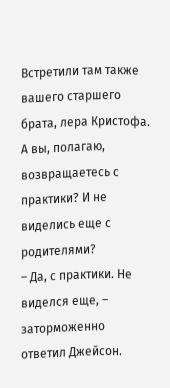Встретили там также вашего старшего брата, лера Кристофа. А вы, полагаю, возвращаетесь с практики? И не виделись еще с родителями?
– Да, с практики. Не виделся еще, – заторможенно ответил Джейсон.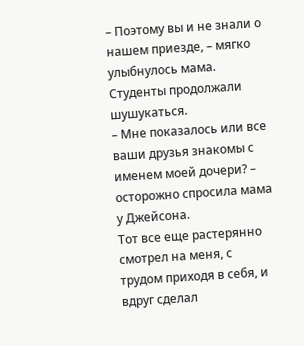– Поэтому вы и не знали о нашем приезде, – мягко улыбнулось мама.
Студенты продолжали шушукаться.
– Мне показалось или все ваши друзья знакомы с именем моей дочери? – осторожно спросила мама у Джейсона.
Тот все еще растерянно смотрел на меня, с трудом приходя в себя, и вдруг сделал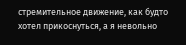стремительное движение, как будто хотел прикоснуться, а я невольно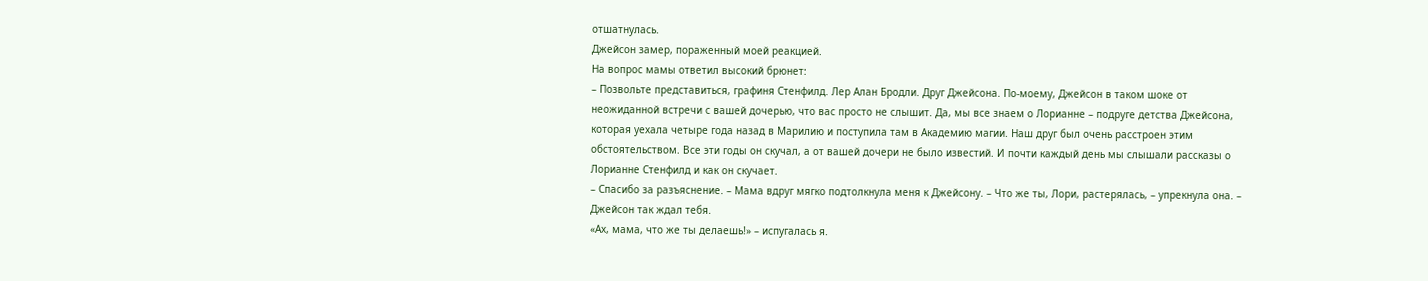отшатнулась.
Джейсон замер, пораженный моей реакцией.
На вопрос мамы ответил высокий брюнет:
– Позвольте представиться, графиня Стенфилд. Лер Алан Бродли. Друг Джейсона. По-моему, Джейсон в таком шоке от неожиданной встречи с вашей дочерью, что вас просто не слышит. Да, мы все знаем о Лорианне – подруге детства Джейсона, которая уехала четыре года назад в Марилию и поступила там в Академию магии. Наш друг был очень расстроен этим обстоятельством. Все эти годы он скучал, а от вашей дочери не было известий. И почти каждый день мы слышали рассказы о Лорианне Стенфилд и как он скучает.
– Спасибо за разъяснение. – Мама вдруг мягко подтолкнула меня к Джейсону. – Что же ты, Лори, растерялась, – упрекнула она. – Джейсон так ждал тебя.
«Ах, мама, что же ты делаешь!» – испугалась я.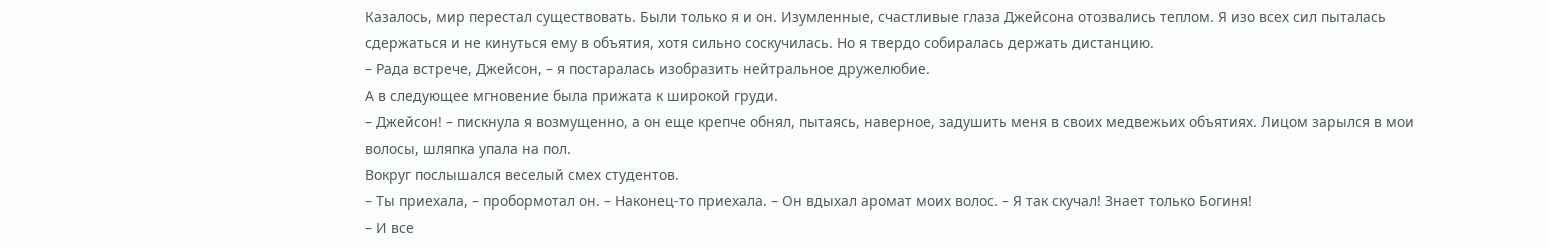Казалось, мир перестал существовать. Были только я и он. Изумленные, счастливые глаза Джейсона отозвались теплом. Я изо всех сил пыталась сдержаться и не кинуться ему в объятия, хотя сильно соскучилась. Но я твердо собиралась держать дистанцию.
– Рада встрече, Джейсон, – я постаралась изобразить нейтральное дружелюбие.
А в следующее мгновение была прижата к широкой груди.
– Джейсон! – пискнула я возмущенно, а он еще крепче обнял, пытаясь, наверное, задушить меня в своих медвежьих объятиях. Лицом зарылся в мои волосы, шляпка упала на пол.
Вокруг послышался веселый смех студентов.
– Ты приехала, – пробормотал он. – Наконец-то приехала. – Он вдыхал аромат моих волос. – Я так скучал! Знает только Богиня!
– И все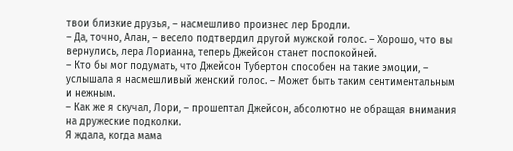твои близкие друзья, – насмешливо произнес лер Бродли.
– Да, точно, Алан, – весело подтвердил другой мужской голос. – Хорошо, что вы вернулись, лера Лорианна, теперь Джейсон станет поспокойней.
– Кто бы мог подумать, что Джейсон Тубертон способен на такие эмоции, – услышала я насмешливый женский голос. – Может быть таким сентиментальным и нежным.
– Как же я скучал, Лори, – прошептал Джейсон, абсолютно не обращая внимания на дружеские подколки.
Я ждала, когда мама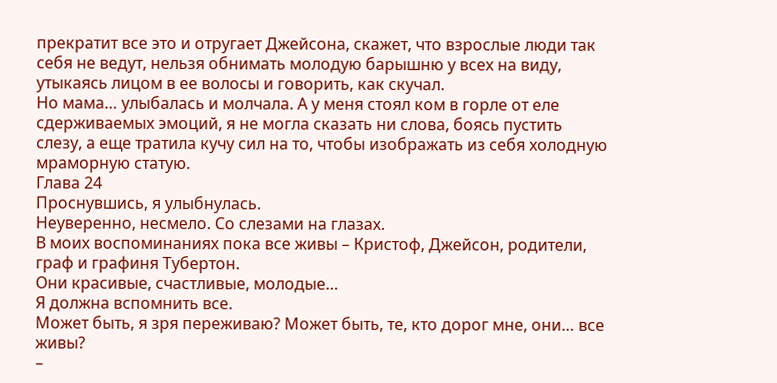прекратит все это и отругает Джейсона, скажет, что взрослые люди так себя не ведут, нельзя обнимать молодую барышню у всех на виду, утыкаясь лицом в ее волосы и говорить, как скучал.
Но мама… улыбалась и молчала. А у меня стоял ком в горле от еле сдерживаемых эмоций, я не могла сказать ни слова, боясь пустить слезу, а еще тратила кучу сил на то, чтобы изображать из себя холодную мраморную статую.
Глава 24
Проснувшись, я улыбнулась.
Неуверенно, несмело. Со слезами на глазах.
В моих воспоминаниях пока все живы – Кристоф, Джейсон, родители, граф и графиня Тубертон.
Они красивые, счастливые, молодые…
Я должна вспомнить все.
Может быть, я зря переживаю? Может быть, те, кто дорог мне, они… все живы?
–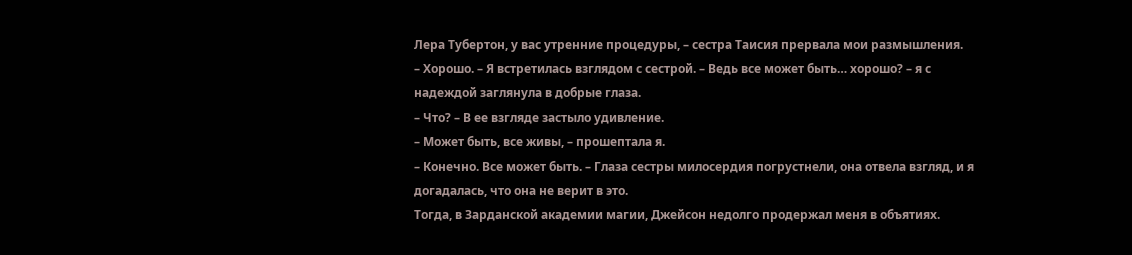Лера Тубертон, у вас утренние процедуры, – сестра Таисия прервала мои размышления.
– Хорошо. – Я встретилась взглядом с сестрой. – Ведь все может быть… хорошо? – я с надеждой заглянула в добрые глаза.
– Что? – В ее взгляде застыло удивление.
– Может быть, все живы, – прошептала я.
– Конечно. Все может быть. – Глаза сестры милосердия погрустнели, она отвела взгляд, и я догадалась, что она не верит в это.
Тогда, в Зарданской академии магии, Джейсон недолго продержал меня в объятиях.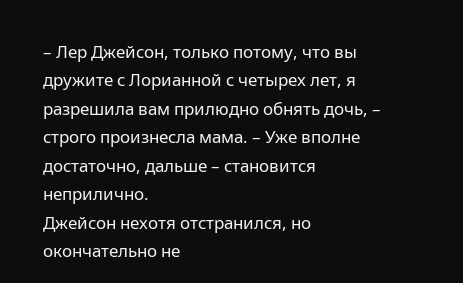– Лер Джейсон, только потому, что вы дружите с Лорианной с четырех лет, я разрешила вам прилюдно обнять дочь, – строго произнесла мама. – Уже вполне достаточно, дальше – становится неприлично.
Джейсон нехотя отстранился, но окончательно не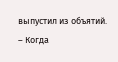выпустил из объятий.
– Когда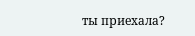ты приехала?